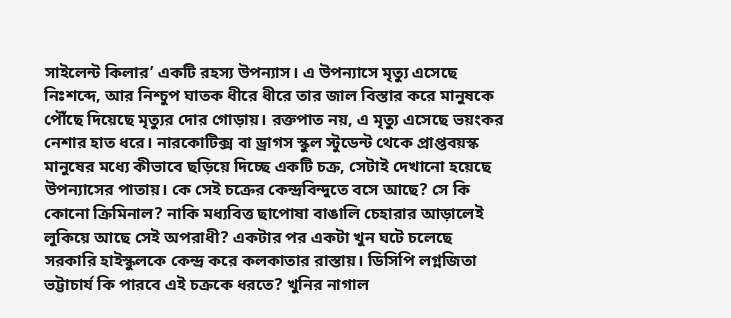সাইলেন্ট কিলার’ একটি রহস্য উপন্যাস। এ উপন্যাসে মৃত্যু এসেছে নিঃশব্দে, আর নিশ্চুপ ঘাতক ধীরে ধীরে তার জাল বিস্তার করে মানুষকে পৌঁছে দিয়েছে মৃত্যুর দোর গোড়ায়। রক্তপাত নয়, এ মৃত্যু এসেছে ভয়ংকর নেশার হাত ধরে। নারকোটিক্স বা ড্রাগস স্কুল স্টুডেন্ট থেকে প্রাপ্তবয়স্ক মানুষের মধ্যে কীভাবে ছড়িয়ে দিচ্ছে একটি চক্র, সেটাই দেখানো হয়েছে উপন্যাসের পাতায়। কে সেই চক্রের কেন্দ্রবিন্দুতে বসে আছে? সে কি কোনো ক্রিমিনাল? নাকি মধ্যবিত্ত ছাপোষা বাঙালি চেহারার আড়ালেই লুকিয়ে আছে সেই অপরাধী? একটার পর একটা খুন ঘটে চলেছে সরকারি হাইস্কুলকে কেন্দ্র করে কলকাতার রাস্তায়। ডিসিপি লগ্নজিতা ভট্টাচার্য কি পারবে এই চক্রকে ধরতে? খুনির নাগাল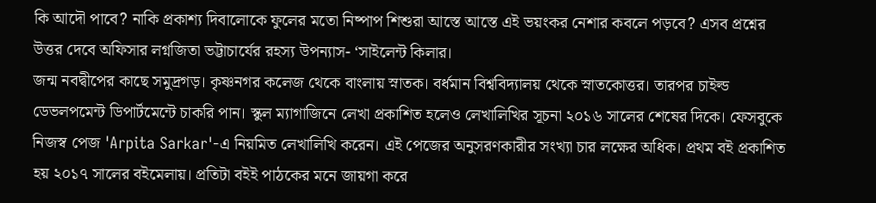কি আদৌ পাবে? নাকি প্রকাশ্য দিবালোকে ফুলের মতো নিষ্পাপ শিশুরা আস্তে আস্তে এই ভয়ংকর নেশার কবলে পড়বে? এসব প্রশ্নের উত্তর দেবে অফিসার লগ্নজিতা ভট্টাচার্যের রহস্য উপন্যাস- ‘সাইলেন্ট কিলার।
জন্ম নবদ্বীপের কাছে সমুদ্রগড়। কৃষ্ণনগর কলেজ থেকে বাংলায় স্নাতক। বর্ধমান বিশ্ববিদ্যালয় থেকে স্নাতকোত্তর। তারপর চাইল্ড ডেভলপমেন্ট ডিপার্টমেন্টে চাকরি পান। স্কুল ম্যাগাজিনে লেখা প্রকাশিত হলেও লেখালিখির সূচনা ২০১৬ সালের শেষের দিকে। ফেসবুকে নিজস্ব পেজ 'Arpita Sarkar'-এ নিয়মিত লেখালিখি করেন। এই পেজের অনুসরণকারীর সংখ্যা চার লক্ষের অধিক। প্রথম বই প্রকাশিত হয় ২০১৭ সালের বইমেলায়। প্রতিটা বইই পাঠকের মনে জায়গা করে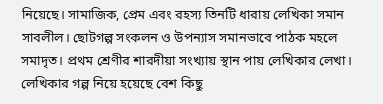নিয়েছে। সামাজিক, প্রেম এবং রহস্য তিনটি ধারায় লেখিকা সমান সাবলীল। ছোটগল্প সংকলন ও উপন্যাস সমানভাবে পাঠক মহলে সমাদৃত। প্রথম শ্রেণীর শারদীয়া সংখ্যায় স্থান পায় লেখিকার লেখা। লেখিকার গল্প নিয়ে হয়েছে বেশ কিছু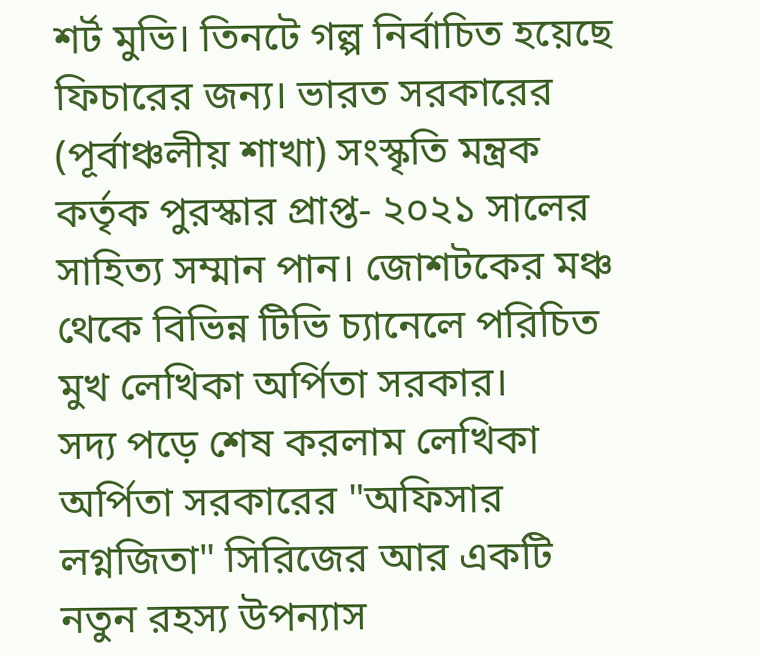শর্ট মুভি। তিনটে গল্প নির্বাচিত হয়েছে ফিচারের জন্য। ভারত সরকারের (পূর্বাঞ্চলীয় শাখা) সংস্কৃতি মন্ত্রক কর্তৃক পুরস্কার প্রাপ্ত- ২০২১ সালের সাহিত্য সম্মান পান। জোশটকের মঞ্চ থেকে বিভিন্ন টিভি চ্যানেলে পরিচিত মুখ লেখিকা অর্পিতা সরকার।
সদ্য পড়ে শেষ করলাম লেখিকা অর্পিতা সরকারের "অফিসার লগ্নজিতা" সিরিজের আর একটি নতুন রহস্য উপন্যাস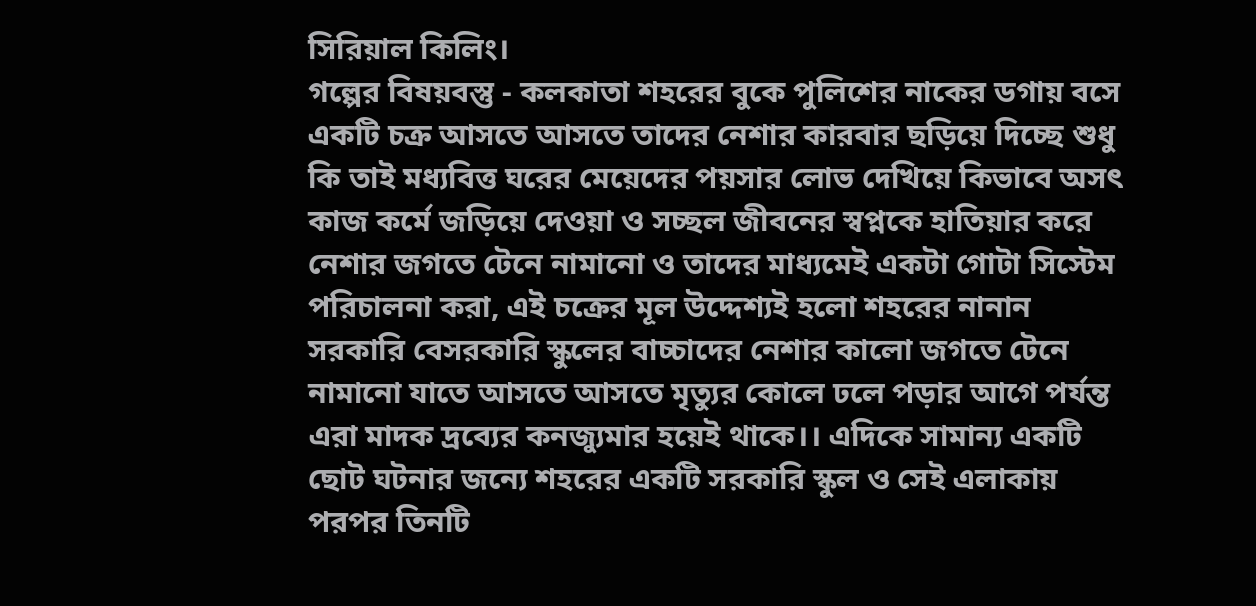সিরিয়াল কিলিং।
গল্পের বিষয়বস্তু - কলকাতা শহরের বুকে পুলিশের নাকের ডগায় বসে একটি চক্র আসতে আসতে তাদের নেশার কারবার ছড়িয়ে দিচ্ছে শুধু কি তাই মধ্যবিত্ত ঘরের মেয়েদের পয়সার লোভ দেখিয়ে কিভাবে অসৎ কাজ কর্মে জড়িয়ে দেওয়া ও সচ্ছল জীবনের স্বপ্নকে হাতিয়ার করে নেশার জগতে টেনে নামানো ও তাদের মাধ্যমেই একটা গোটা সিস্টেম পরিচালনা করা, এই চক্রের মূল উদ্দেশ্যই হলো শহরের নানান সরকারি বেসরকারি স্কুলের বাচ্চাদের নেশার কালো জগতে টেনে নামানো যাতে আসতে আসতে মৃত্যুর কোলে ঢলে পড়ার আগে পর্যন্ত এরা মাদক দ্রব্যের কনজ্যুমার হয়েই থাকে।। এদিকে সামান্য একটি ছোট ঘটনার জন্যে শহরের একটি সরকারি স্কুল ও সেই এলাকায় পরপর তিনটি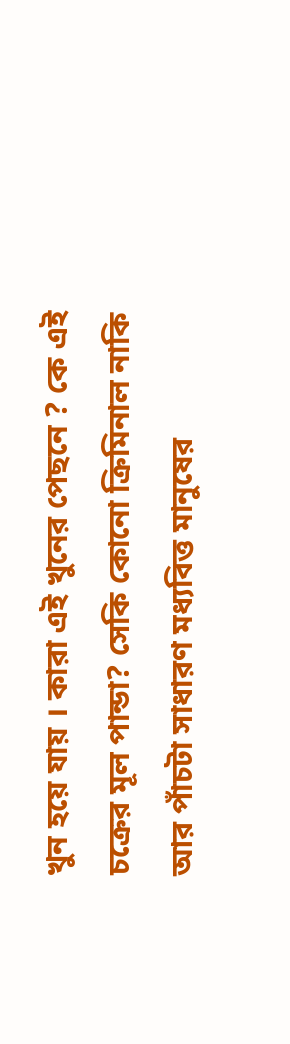খুন হয়ে যায় । কারা এই খুনের পেছনে ? কে এই চক্রের মূল পান্ডা? সেকি কোনো ক্রিমিনাল নাকি আর পাঁচটা সাধারণ মধ্যবিত্ত মানুষের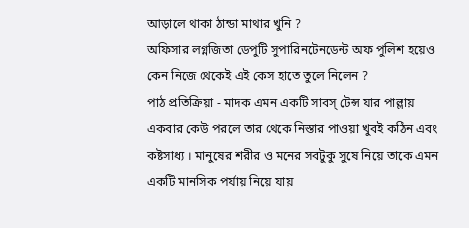আড়ালে থাকা ঠান্ডা মাথার খুনি ?
অফিসার লগ্নজিতা ডেপুটি সুপারিনটেনডেন্ট অফ পুলিশ হয়েও কেন নিজে থেকেই এই কেস হাতে তুলে নিলেন ?
পাঠ প্রতিক্রিয়া - মাদক এমন একটি সাবস্ টেন্স যার পাল্লায় একবার কেউ পরলে তার থেকে নিস্তার পাওয়া খুবই কঠিন এবং কষ্টসাধ্য । মানুষের শরীর ও মনের সবটুকু সুষে নিয়ে তাকে এমন একটি মানসিক পর্যায় নিয়ে যায়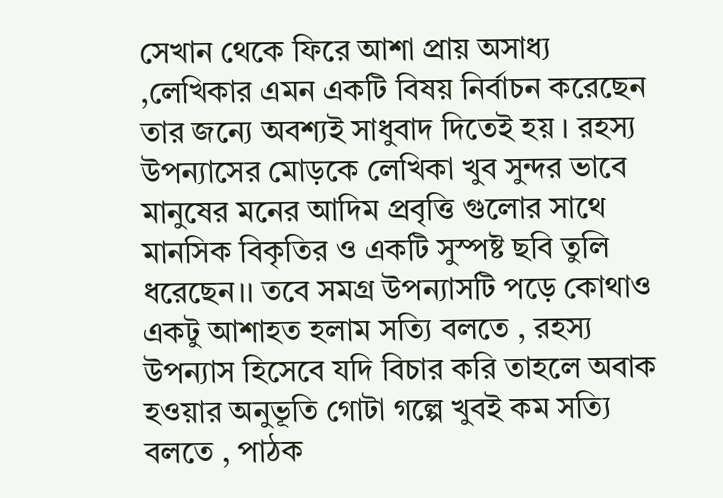সেখান থেকে ফিরে আশা প্রায় অসাধ্য ,লেখিকার এমন একটি বিষয় নির্বাচন করেছেন তার জন্যে অবশ্যই সাধুবাদ দিতেই হয় । রহস্য উপন্যাসের মোড়কে লেখিকা খুব সুন্দর ভাবে মানুষের মনের আদিম প্রবৃত্তি গুলোর সাথে মানসিক বিকৃতির ও একটি সুস্পষ্ট ছবি তুলি ধরেছেন।। তবে সমগ্র উপন্যাসটি পড়ে কোথাও একটু আশাহত হলাম সত্যি বলতে , রহস্য উপন্যাস হিসেবে যদি বিচার করি তাহলে অবাক হওয়ার অনুভূতি গোটা গল্পে খুবই কম সত্যি বলতে , পাঠক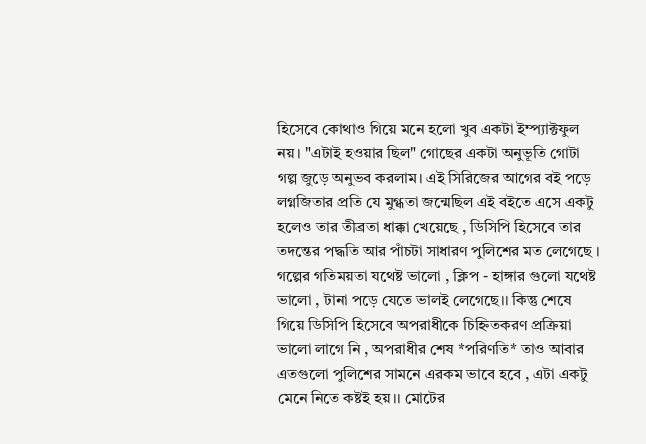হিসেবে কোথাও গিয়ে মনে হলো খুব একটা ইম্প্যাক্টফুল নয়। "এটাই হওয়ার ছিল" গোছের একটা অনুভূতি গোটা গল্প জুড়ে অনুভব করলাম। এই সিরিজের আগের বই পড়ে লগ্নজিতার প্রতি যে মুগ্ধতা জন্মেছিল এই বইতে এসে একটু হলেও তার তীব্রতা ধাক্কা খেয়েছে , ডিসিপি হিসেবে তার তদন্তের পদ্ধতি আর পাঁচটা সাধারণ পুলিশের মত লেগেছে । গল্পের গতিময়তা যথেষ্ট ভালো , ক্লিপ - হাঙ্গার গুলো যথেষ্ট ভালো , টানা পড়ে যেতে ভালই লেগেছে।। কিন্তু শেষে গিয়ে ডিসিপি হিসেবে অপরাধীকে চিহ্নিতকরণ প্রক্রিয়া ভালো লাগে নি , অপরাধীর শেষ *পরিণতি* তাও আবার এতগুলো পুলিশের সামনে এরকম ভাবে হবে , এটা একটু মেনে নিতে কষ্টই হয়।। মোটের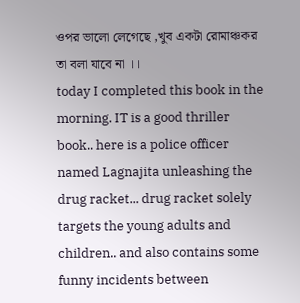ওপর ভালো লেগেছে ,খুব একটা রোমাঞ্চকর তা বলা যাবে না ।।
today I completed this book in the morning. IT is a good thriller book.. here is a police officer named Lagnajita unleashing the drug racket... drug racket solely targets the young adults and children.. and also contains some funny incidents between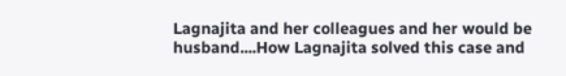Lagnajita and her colleagues and her would be husband....How Lagnajita solved this case and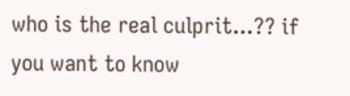who is the real culprit...?? if you want to know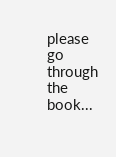please go through the book...